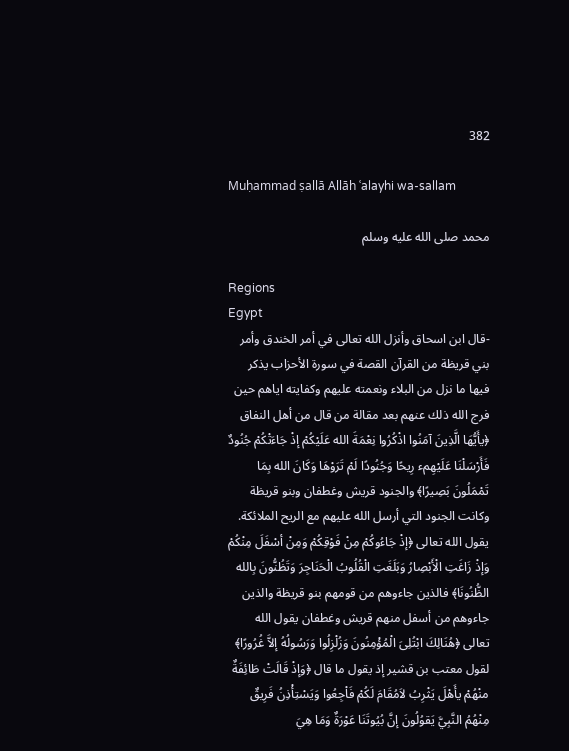382

Muḥammad ṣallā Allāh ʿalayhi wa-sallam

محمد صلى الله عليه وسلم

Regions
Egypt
-قال ابن اسحاق وأنزل الله تعالى في أمر الخندق وأمر بني قريظة من القرآن القصة في سورة الأحزاب يذكر فيها ما نزل من البلاء ونعمته عليهم وكفايته اياهم حين فرج الله ذلك عنهم بعد مقالة من قال من أهل النفاق ﴿يأَيُّهَا الَّذِينَ آمَنُوا اذْكُرُوا نِعْمَةَ الله عَلَيْكُمْ إذْ جَاءَتْكُمْ جُنُودٌ فَأَرْسَلْنَا عَلَيْهِمء رِيحًا وَجُنُودًا لَمْ تَرَوْهَا وَكَانَ الله بِمَا تَمْمَلُونَ بَصِيرًا﴾ والجنود قريش وغطفان وبنو قريظة وكانت الجنود التي أرسل الله عليهم مع الريح الملائكة. يقول الله تعالى ﴿إذْ جَاءُوكُمْ مِنْ فَوْقِكُمْ وَمِنْ أسْفَلَ مِنْكُمْ وَإذْ زَاغَتِ الْأَبْصِارُ وَبَلَغَتِ الْقُلُوبُ الْحَنَاجِرَ وَتَظُنُّونَ بِالله الظُّنُونَا﴾ فالذين جاءوهم من قومهم بنو قريظة والذين جاءوهم من أسفل منهم قريش وغطفان يقول الله تعالى ﴿هُنَالِكَ ابْتُلِىَ الْمُؤْمِنُونَ وَزُلْزِلُوا وَرَسُولُهُ إلاَّ غُرُورًا﴾ لقول معتب بن قشير إذ يقول ما قال ﴿وَإذْ قَالَتْ طَائِفَةٌ منْهُمْ يأَهْلَ يَثْرِبُ لاَمُقَامَ لَكُمْ فَاْجِعُوا وَيَسْتِأْذِنُ فَرِيقٌ مِنْهُمُ النَّبِيَّ يَقوُلُونَ إنَّ بُيُوتَنَا عَوْرَةٌ وَمَا هِيَ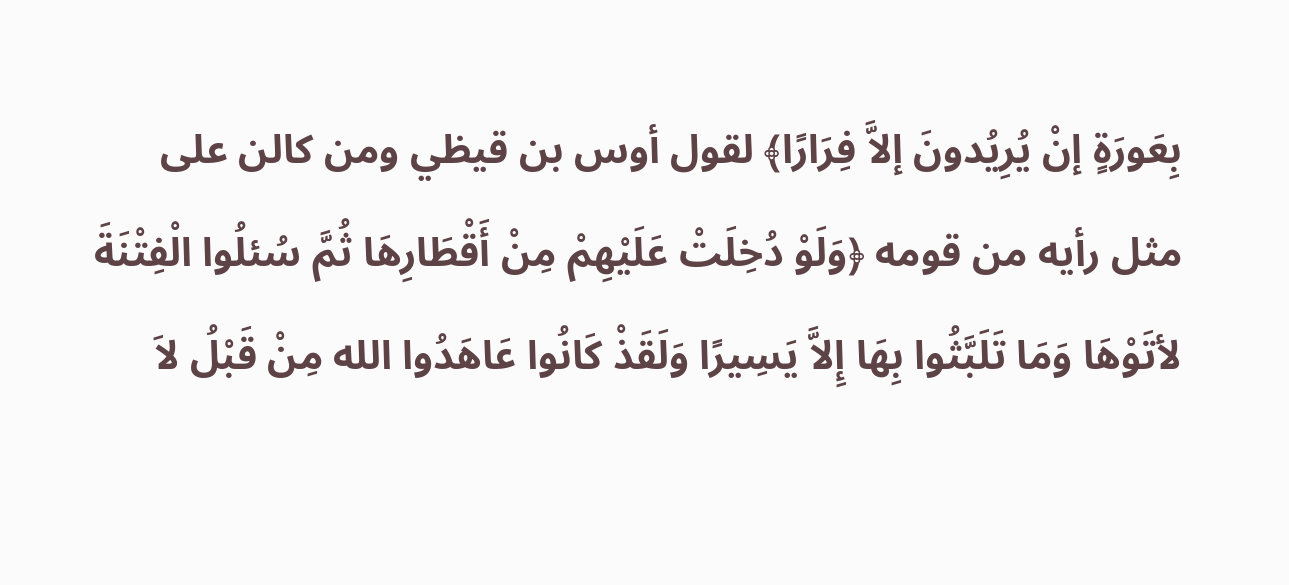بِعَورَةٍ إنْ يُرِيُدونَ إلاَّ فِرَارًا﴾ لقول أوس بن قيظي ومن كالن على مثل رأيه من قومه ﴿وَلَوْ دُخِلَتْ عَلَيْهِمْ مِنْ أَقْطَارِهَا ثُمَّ سُئلُوا الْفِتْنَةَ لأتَوْهَا وَمَا تَلَبَّثُوا بِهَا إِلاَّ يَسِيرًا وَلَقَذْ كَانُوا عَاهَدُوا الله مِنْ قَبْلُ لاَ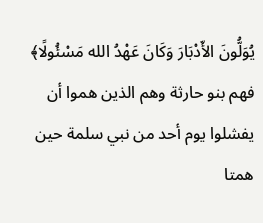يُوَلُّونَ الأّدْبَارَ وَكَانَ عَهْدُ الله مَسْئُولًا﴾ فهم بنو حارثة وهم الذين هموا أن يفشلوا يوم أحد من نبي سلمة حين همتا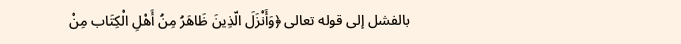بالفشل إلى قوله تعالى ﴿وَأَنْزَلَ الّذِينَ ظَاهَرُ مِنُ أَهْلِ الْكِتَاب مِنْ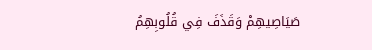صَيَاصِيهِمْ وَقَذَفَ فِي قُلُوبِهِمُ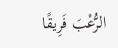الرُّعْبَ فَرِيقًا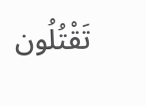تَقْتُلُون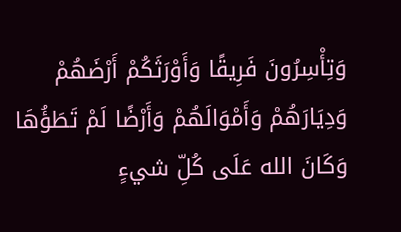وَتِأْسِرُونَ فَرِيقًا وَأَوْرَثَكُمْ أَرْضَهُمْ وَدِيَارَهُمْ وَأَمْوَالَهُمْ وَأَرْضًا لَمْ تَطَؤُهَا وَكَانَ الله عَلَى كُلِّ شيءٍ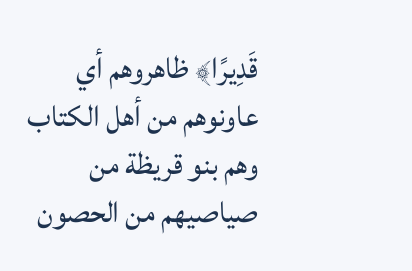قَدِيرًا﴾ ظاهروهم أي عاونوهم من أهل الكتاب وهم بنو قريظة من صياصيهم من الحصون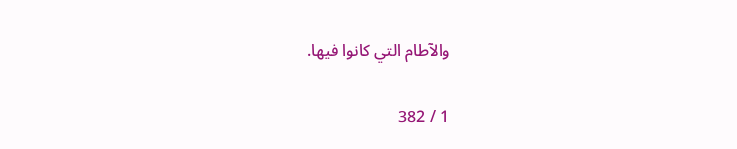والآطام التي كانوا فيها.

1 / 382